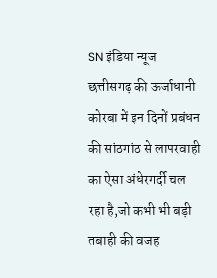SN इंडिया न्यूज
छत्तीसगढ़ की ऊर्जाधानी कोरबा में इन दिनों प्रबंधन की सांठगांठ से लापरवाही का ऐसा अंधेरगर्दी चल रहा है,जो कभी भी बड़ी तबाही की वजह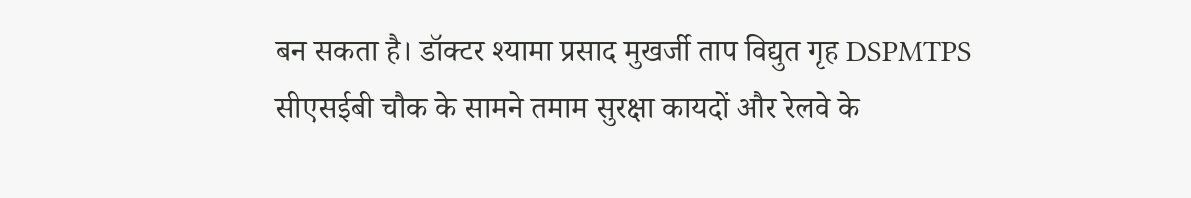बन सकता है। डॉक्टर श्यामा प्रसाद मुखर्जी ताप विद्युत गृह DSPMTPS सीएसईबी चौक के सामने तमाम सुरक्षा कायदों और रेलवे के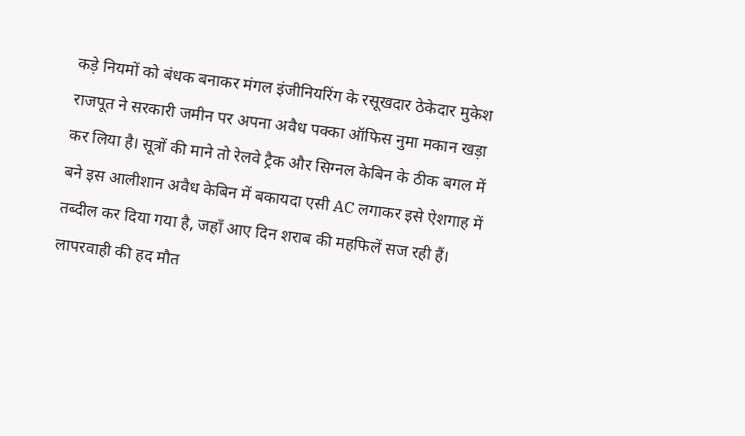कड़े नियमों को बंधक बनाकर मंगल इंजीनियरिंग के रसूखदार ठेकेदार मुकेश राजपूत ने सरकारी जमीन पर अपना अवैध पक्का ऑफिस नुमा मकान खड़ा कर लिया है। सूत्रों की माने तो रेलवे ट्रैक और सिग्नल केबिन के ठीक बगल में बने इस आलीशान अवैध केबिन में बकायदा एसी AC लगाकर इसे ऐशगाह में तब्दील कर दिया गया है, जहाँ आए दिन शराब की महफिलें सज रही हैं।
लापरवाही की हद मौत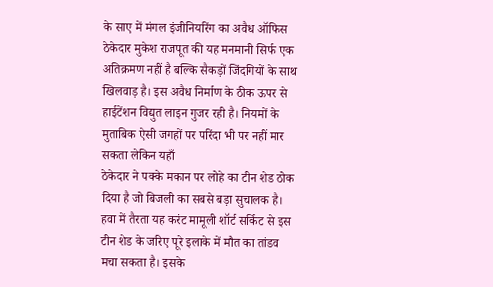के साए में मंगल इंजीनियरिंग का अवैध ऑफिस ठेकेदार मुकेश राजपूत की यह मनमानी सिर्फ एक अतिक्रमण नहीं है बल्कि सैकड़ों जिंदगियों के साथ खिलवाड़ है। इस अवैध निर्माण के ठीक ऊपर से हाईटेंशन विद्युत लाइन गुजर रही है। नियमों के मुताबिक ऐसी जगहों पर परिंदा भी पर नहीं मार सकता लेकिन यहाँ
ठेकेदार ने पक्के मकान पर लोहे का टीन शेड ठोक दिया है जो बिजली का सबसे बड़ा सुचालक है।
हवा में तैरता यह करंट मामूली शॉर्ट सर्किट से इस टीन शेड के जरिए पूरे इलाके में मौत का तांडव मचा सकता है। इसके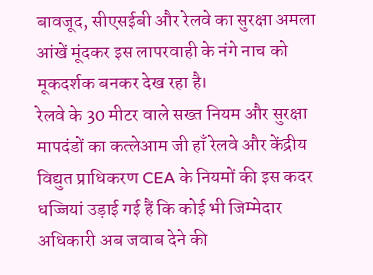बावजूद, सीएसईबी और रेलवे का सुरक्षा अमला आंखें मूंदकर इस लापरवाही के नंगे नाच को मूकदर्शक बनकर देख रहा है।
रेलवे के 30 मीटर वाले सख्त नियम और सुरक्षा मापदंडों का कत्लेआम जी हाँ रेलवे और केंद्रीय विद्युत प्राधिकरण CEA के नियमों की इस कदर धज्जियां उड़ाई गई हैं कि कोई भी जिम्मेदार अधिकारी अब जवाब देने की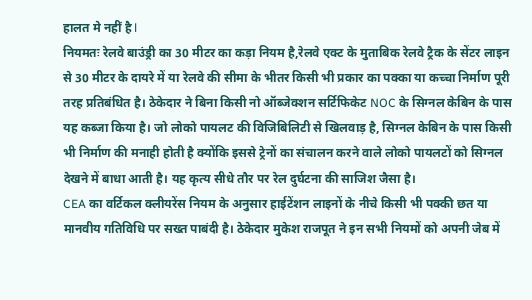हालत मे नहीं है l
नियमतः रेलवे बाउंड्री का 30 मीटर का कड़ा नियम है,रेलवे एक्ट के मुताबिक रेलवे ट्रैक के सेंटर लाइन से 30 मीटर के दायरे में या रेलवे की सीमा के भीतर किसी भी प्रकार का पक्का या कच्चा निर्माण पूरी तरह प्रतिबंधित है। ठेकेदार ने बिना किसी नो ऑब्जेक्शन सर्टिफिकेट NOC के सिग्नल केबिन के पास यह कब्जा किया है। जो लोको पायलट की विजिबिलिटी से खिलवाड़ है, सिग्नल केबिन के पास किसी भी निर्माण की मनाही होती है क्योंकि इससे ट्रेनों का संचालन करने वाले लोको पायलटों को सिग्नल देखने में बाधा आती है। यह कृत्य सीधे तौर पर रेल दुर्घटना की साजिश जैसा है।
CEA का वर्टिकल क्लीयरेंस नियम के अनुसार हाईटेंशन लाइनों के नीचे किसी भी पक्की छत या मानवीय गतिविधि पर सख्त पाबंदी है। ठेकेदार मुकेश राजपूत ने इन सभी नियमों को अपनी जेब में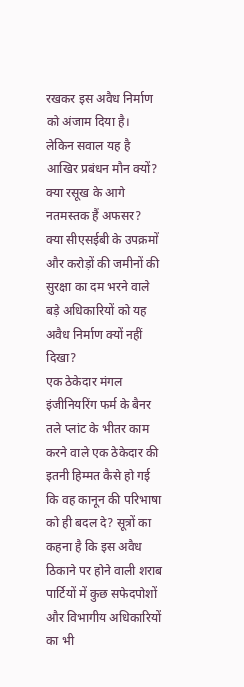रखकर इस अवैध निर्माण को अंजाम दिया है।
लेकिन सवाल यह है आखिर प्रबंधन मौन क्यों? क्या रसूख के आगे नतमस्तक हैं अफसर?
क्या सीएसईबी के उपक्रमों और करोड़ों की जमीनों की सुरक्षा का दम भरने वाले बड़े अधिकारियों को यह अवैध निर्माण क्यों नहीं दिखा?
एक ठेकेदार मंगल इंजीनियरिंग फर्म के बैनर तले प्लांट के भीतर काम करने वाले एक ठेकेदार की इतनी हिम्मत कैसे हो गई कि वह कानून की परिभाषा को ही बदल दे? सूत्रों का कहना है कि इस अवैध ठिकाने पर होने वाली शराब पार्टियों में कुछ सफेदपोशों और विभागीय अधिकारियों का भी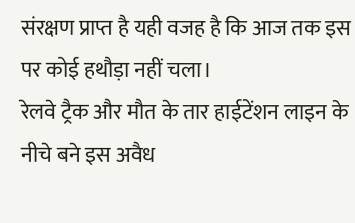संरक्षण प्राप्त है यही वजह है कि आज तक इस पर कोई हथौड़ा नहीं चला।
रेलवे ट्रैक और मौत के तार हाईटेंशन लाइन के नीचे बने इस अवैध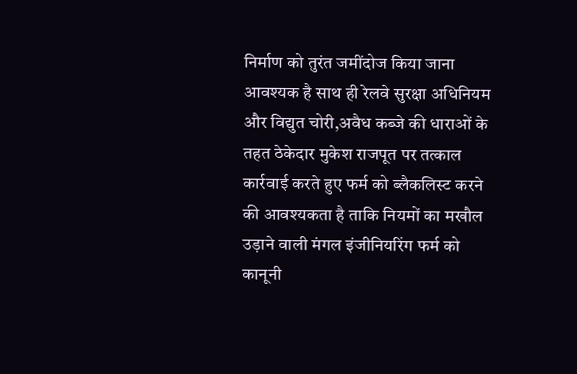निर्माण को तुरंत जमींदोज किया जाना आवश्यक है साथ ही रेलवे सुरक्षा अधिनियम और विद्युत चोरी,अवैध कब्जे की धाराओं के तहत ठेकेदार मुकेश राजपूत पर तत्काल कार्रवाई करते हुए फर्म को ब्लैकलिस्ट करने की आवश्यकता है ताकि नियमों का मखौल उड़ाने वाली मंगल इंजीनियरिंग फर्म को कानूनी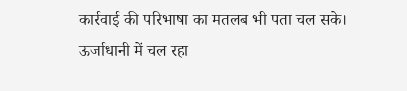कार्रवाई की परिभाषा का मतलब भी पता चल सके।
ऊर्जाधानी में चल रहा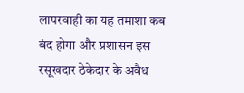लापरवाही का यह तमाशा कब बंद होगा और प्रशासन इस रसूखदार ठेकेदार के अवैध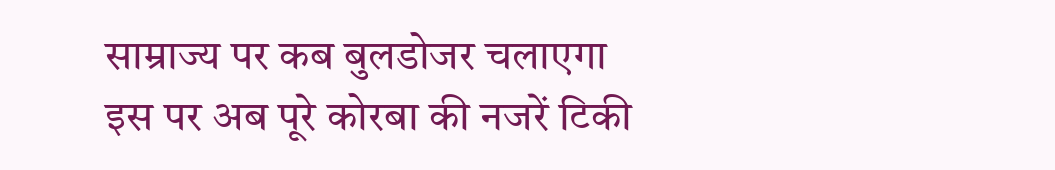साम्राज्य पर कब बुलडोजर चलाएगा इस पर अब पूरे कोरबा की नजरें टिकी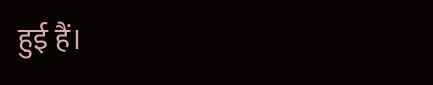हुई हैं।